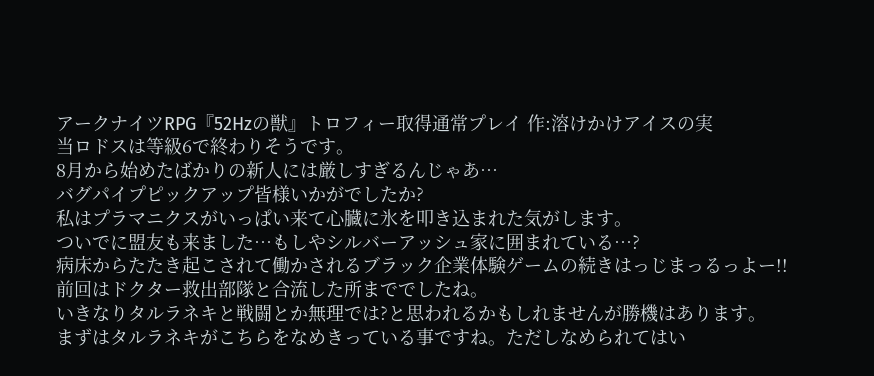アークナイツRPG『52Hzの獣』トロフィー取得通常プレイ 作:溶けかけアイスの実
当ロドスは等級6で終わりそうです。
8月から始めたばかりの新人には厳しすぎるんじゃあ…
バグパイプピックアップ皆様いかがでしたか?
私はプラマニクスがいっぱい来て心臓に氷を叩き込まれた気がします。
ついでに盟友も来ました…もしやシルバーアッシュ家に囲まれている…?
病床からたたき起こされて働かされるブラック企業体験ゲームの続きはっじまっるっよー!!
前回はドクター救出部隊と合流した所まででしたね。
いきなりタルラネキと戦闘とか無理では?と思われるかもしれませんが勝機はあります。
まずはタルラネキがこちらをなめきっている事ですね。ただしなめられてはい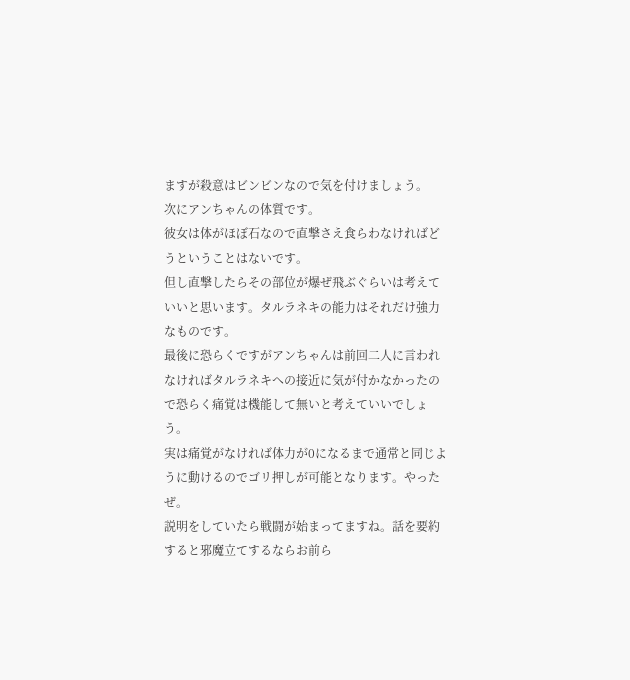ますが殺意はビンビンなので気を付けましょう。
次にアンちゃんの体質です。
彼女は体がほぼ石なので直撃さえ食らわなければどうということはないです。
但し直撃したらその部位が爆ぜ飛ぶぐらいは考えていいと思います。タルラネキの能力はそれだけ強力なものです。
最後に恐らくですがアンちゃんは前回二人に言われなければタルラネキへの接近に気が付かなかったので恐らく痛覚は機能して無いと考えていいでしょう。
実は痛覚がなければ体力が0になるまで通常と同じように動けるのでゴリ押しが可能となります。やったぜ。
説明をしていたら戦闘が始まってますね。話を要約すると邪魔立てするならお前ら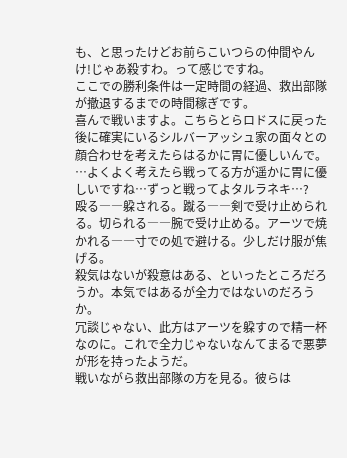も、と思ったけどお前らこいつらの仲間やんけ!じゃあ殺すわ。って感じですね。
ここでの勝利条件は一定時間の経過、救出部隊が撤退するまでの時間稼ぎです。
喜んで戦いますよ。こちらとらロドスに戻った後に確実にいるシルバーアッシュ家の面々との顔合わせを考えたらはるかに胃に優しいんで。
…よくよく考えたら戦ってる方が遥かに胃に優しいですね…ずっと戦ってよタルラネキ…?
殴る――躱される。蹴る――剣で受け止められる。切られる――腕で受け止める。アーツで焼かれる――寸での処で避ける。少しだけ服が焦げる。
殺気はないが殺意はある、といったところだろうか。本気ではあるが全力ではないのだろうか。
冗談じゃない、此方はアーツを躱すので精一杯なのに。これで全力じゃないなんてまるで悪夢が形を持ったようだ。
戦いながら救出部隊の方を見る。彼らは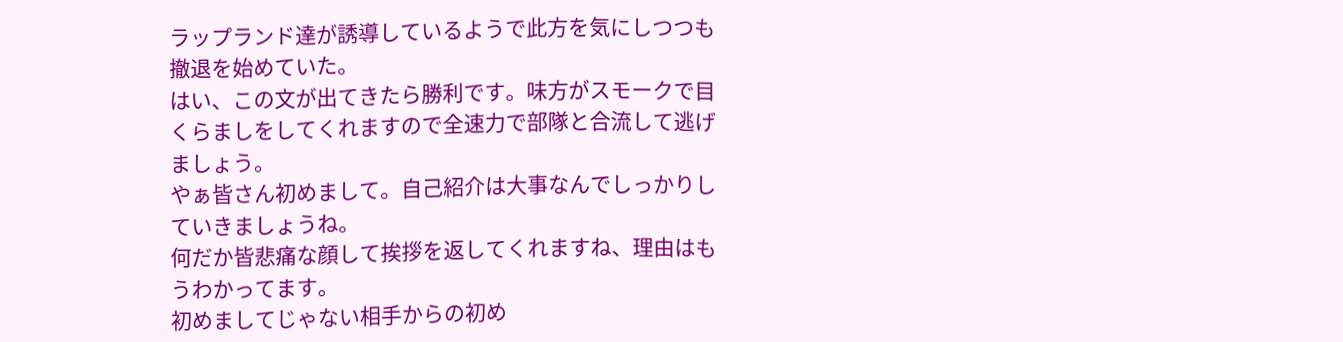ラップランド達が誘導しているようで此方を気にしつつも撤退を始めていた。
はい、この文が出てきたら勝利です。味方がスモークで目くらましをしてくれますので全速力で部隊と合流して逃げましょう。
やぁ皆さん初めまして。自己紹介は大事なんでしっかりしていきましょうね。
何だか皆悲痛な顔して挨拶を返してくれますね、理由はもうわかってます。
初めましてじゃない相手からの初め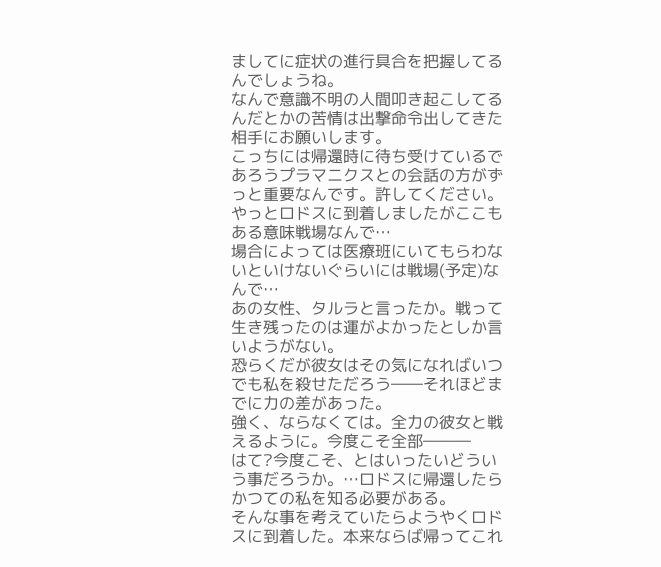ましてに症状の進行具合を把握してるんでしょうね。
なんで意識不明の人間叩き起こしてるんだとかの苦情は出撃命令出してきた相手にお願いします。
こっちには帰還時に待ち受けているであろうプラマニクスとの会話の方がずっと重要なんです。許してください。
やっとロドスに到着しましたがここもある意味戦場なんで…
場合によっては医療班にいてもらわないといけないぐらいには戦場(予定)なんで…
あの女性、タルラと言ったか。戦って生き残ったのは運がよかったとしか言いようがない。
恐らくだが彼女はその気になればいつでも私を殺せただろう――それほどまでに力の差があった。
強く、ならなくては。全力の彼女と戦えるように。今度こそ全部―――
はて?今度こそ、とはいったいどういう事だろうか。…ロドスに帰還したらかつての私を知る必要がある。
そんな事を考えていたらようやくロドスに到着した。本来ならば帰ってこれ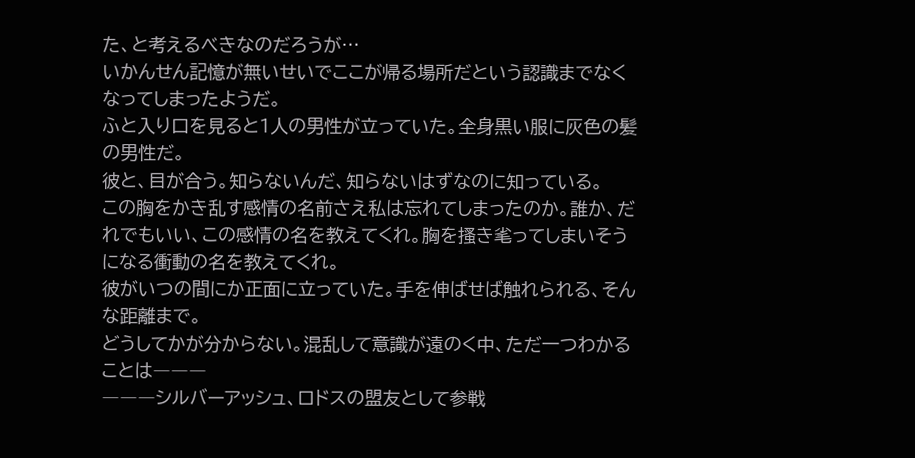た、と考えるべきなのだろうが…
いかんせん記憶が無いせいでここが帰る場所だという認識までなくなってしまったようだ。
ふと入り口を見ると1人の男性が立っていた。全身黒い服に灰色の髪の男性だ。
彼と、目が合う。知らないんだ、知らないはずなのに知っている。
この胸をかき乱す感情の名前さえ私は忘れてしまったのか。誰か、だれでもいい、この感情の名を教えてくれ。胸を搔き毟ってしまいそうになる衝動の名を教えてくれ。
彼がいつの間にか正面に立っていた。手を伸ばせば触れられる、そんな距離まで。
どうしてかが分からない。混乱して意識が遠のく中、ただ一つわかることは―――
―――シルバーアッシュ、ロドスの盟友として参戦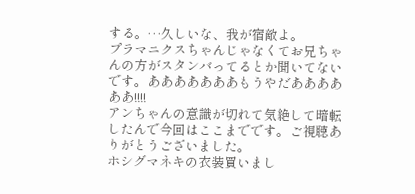する。…久しいな、我が宿敵よ。
プラマニクスちゃんじゃなくてお兄ちゃんの方がスタンバってるとか聞いてないです。あああああああもうやだああああああ!!!!
アンちゃんの意識が切れて気絶して暗転したんで今回はここまでです。ご視聴ありがとうございました。
ホシグマネキの衣装買いまし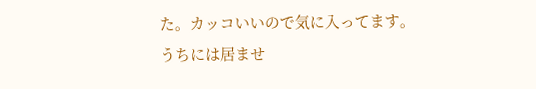た。カッコいいので気に入ってます。うちには居ませ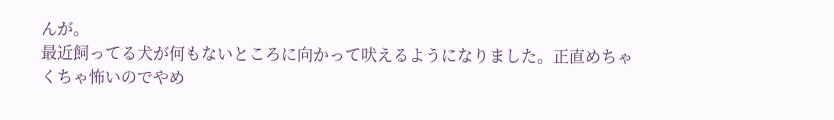んが。
最近飼ってる犬が何もないところに向かって吠えるようになりました。正直めちゃくちゃ怖いのでやめ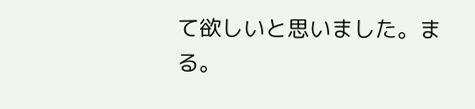て欲しいと思いました。まる。